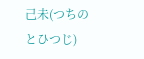己未(つちのとひつじ)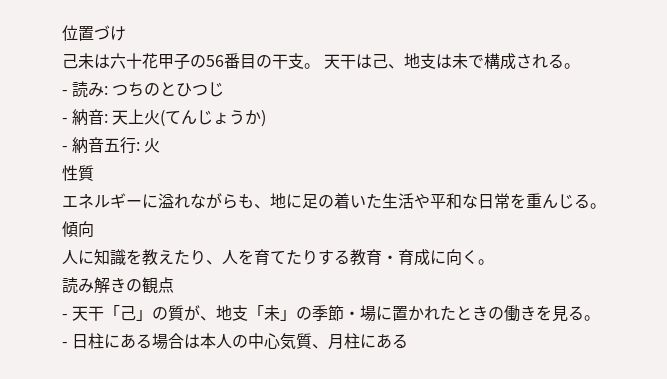位置づけ
己未は六十花甲子の56番目の干支。 天干は己、地支は未で構成される。
- 読み: つちのとひつじ
- 納音: 天上火(てんじょうか)
- 納音五行: 火
性質
エネルギーに溢れながらも、地に足の着いた生活や平和な日常を重んじる。
傾向
人に知識を教えたり、人を育てたりする教育・育成に向く。
読み解きの観点
- 天干「己」の質が、地支「未」の季節・場に置かれたときの働きを見る。
- 日柱にある場合は本人の中心気質、月柱にある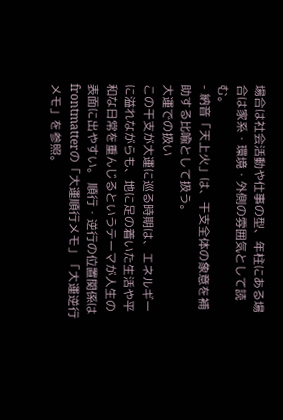場合は社会活動や仕事の型、年柱にある場合は家系・環境・外側の雰囲気として読む。
- 納音「天上火」は、干支全体の象意を補助する比喩として扱う。
大運での扱い
この干支が大運に巡る時期は、エネルギーに溢れながらも、地に足の着いた生活や平和な日常を重んじるというテーマが人生の表面に出やすい。 順行・逆行の位置関係はfrontmatterの「大運順行メモ」「大運逆行メモ」を参照。